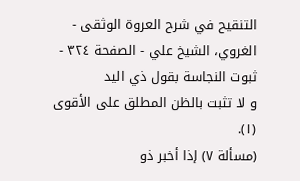التنقيح في شرح العروة الوثقى - الغروي، الشيخ علي - الصفحة ٣٢٤ - ثبوت النجاسة بقول ذي اليد
و لا تثبت بالظن المطلق على الأقوى (١).
(مسألة ٧) إذا أخبر ذو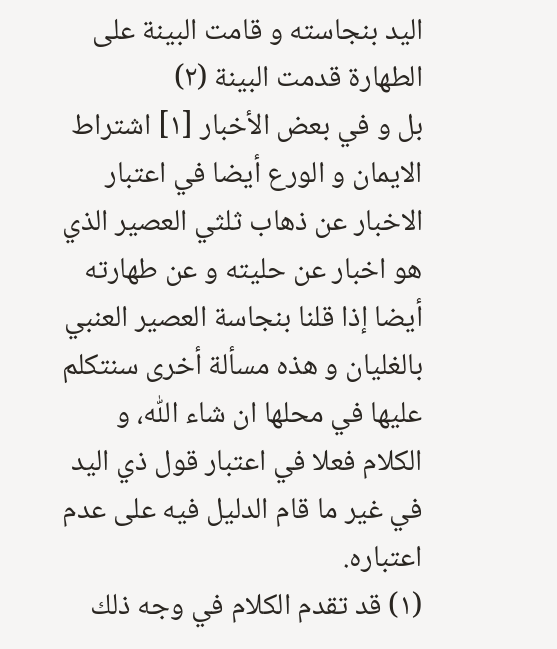اليد بنجاسته و قامت البينة على الطهارة قدمت البينة (٢)
بل و في بعض الأخبار [١] اشتراط الايمان و الورع أيضا في اعتبار الاخبار عن ذهاب ثلثي العصير الذي هو اخبار عن حليته و عن طهارته أيضا إذا قلنا بنجاسة العصير العنبي بالغليان و هذه مسألة أخرى سنتكلم عليها في محلها ان شاء اللّٰه، و الكلام فعلا في اعتبار قول ذي اليد في غير ما قام الدليل فيه على عدم اعتباره.
(١) قد تقدم الكلام في وجه ذلك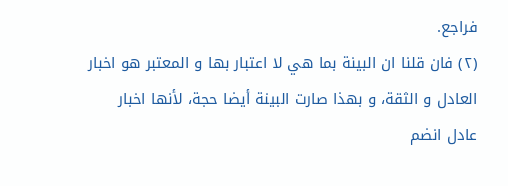فراجع.
(٢) فان قلنا ان البينة بما هي لا اعتبار بها و المعتبر هو اخبار العادل و الثقة، و بهذا صارت البينة أيضا حجة، لأنها اخبار عادل انضم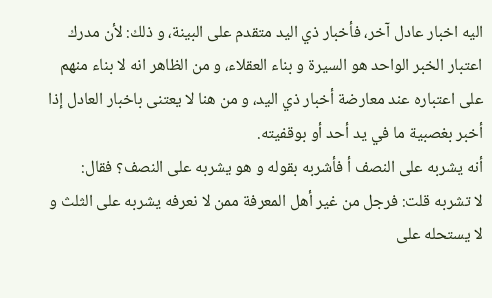اليه اخبار عادل آخر، فأخبار ذي اليد متقدم على البينة، و ذلك: لأن مدرك اعتبار الخبر الواحد هو السيرة و بناء العقلاء، و من الظاهر انه لا بناء منهم على اعتباره عند معارضة أخبار ذي اليد، و من هنا لا يعتنى باخبار العادل إذا أخبر بغصبية ما في يد أحد أو بوقفيته.
أنه يشربه على النصف أ فأشربه بقوله و هو يشربه على النصف؟ فقال:
لا تشربه قلت: فرجل من غير أهل المعرفة ممن لا نعرفه يشربه على الثلث و لا يستحله على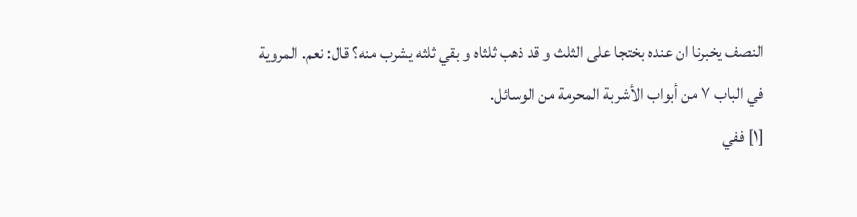النصف يخبرنا ان عنده بختجا على الثلث و قد ذهب ثلثاه و بقي ثلثه يشرب منه؟ قال: نعم. المروية في الباب ٧ من أبواب الأشربة المحرمة من الوسائل.
[١] ففي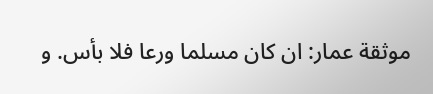موثقة عمار: ان كان مسلما ورعا فلا بأس. و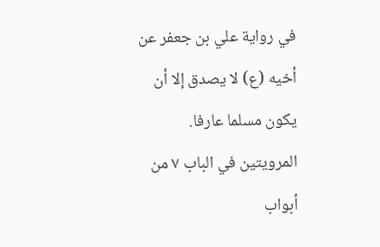في رواية علي بن جعفر عن أخيه (ع) لا يصدق إلا أن يكون مسلما عارفا. المرويتين في الباب ٧ من أبواب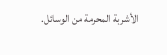الأشربة المحرمة من الوسائل.